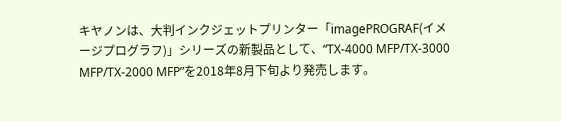キヤノンは、大判インクジェットプリンター「imagePROGRAF(イメージプログラフ)」シリーズの新製品として、“TX-4000 MFP/TX-3000 MFP/TX-2000 MFP”を2018年8月下旬より発売します。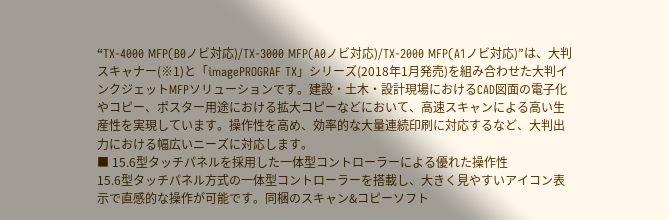“TX-4000 MFP(B0ノビ対応)/TX-3000 MFP(A0ノビ対応)/TX-2000 MFP(A1ノビ対応)”は、大判スキャナー(※1)と「imagePROGRAF TX」シリーズ(2018年1月発売)を組み合わせた大判インクジェットMFPソリューションです。建設・土木・設計現場におけるCAD図面の電子化やコピー、ポスター用途における拡大コピーなどにおいて、高速スキャンによる高い生産性を実現しています。操作性を高め、効率的な大量連続印刷に対応するなど、大判出力における幅広いニーズに対応します。
■ 15.6型タッチパネルを採用した一体型コントローラーによる優れた操作性
15.6型タッチパネル方式の一体型コントローラーを搭載し、大きく見やすいアイコン表示で直感的な操作が可能です。同梱のスキャン&コピーソフト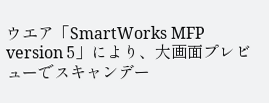ウエア「SmartWorks MFP version 5」により、大画面プレビューでスキャンデー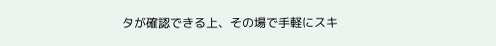タが確認できる上、その場で手軽にスキ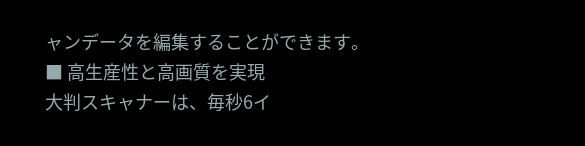ャンデータを編集することができます。
■ 高生産性と高画質を実現
大判スキャナーは、毎秒6イ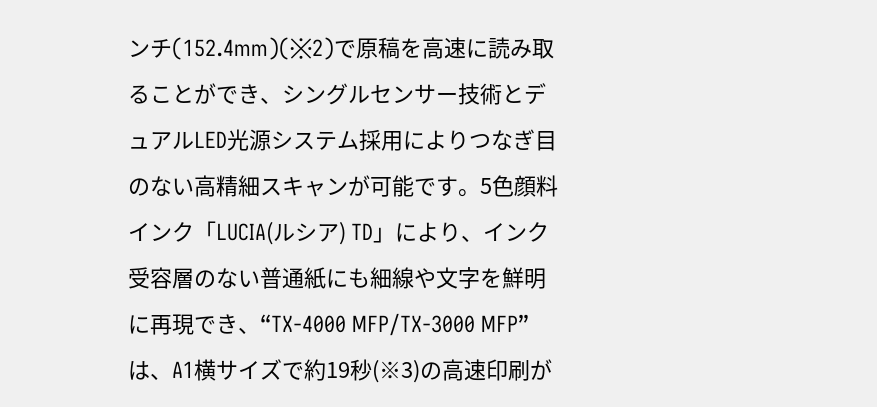ンチ(152.4mm)(※2)で原稿を高速に読み取ることができ、シングルセンサー技術とデュアルLED光源システム採用によりつなぎ目のない高精細スキャンが可能です。5色顔料インク「LUCIA(ルシア) TD」により、インク受容層のない普通紙にも細線や文字を鮮明に再現でき、“TX-4000 MFP/TX-3000 MFP”は、A1横サイズで約19秒(※3)の高速印刷が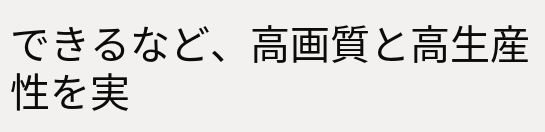できるなど、高画質と高生産性を実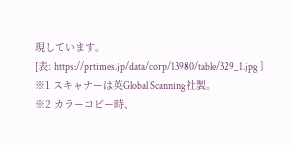現しています。
[表: https://prtimes.jp/data/corp/13980/table/329_1.jpg ]
※1 スキャナーは英Global Scanning社製。
※2 カラーコピー時、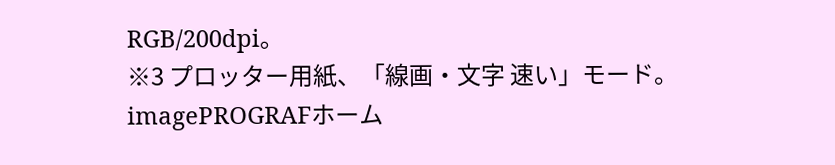RGB/200dpi。
※3 プロッター用紙、「線画・文字 速い」モード。
imagePROGRAFホーム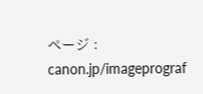ページ : canon.jp/imageprograf